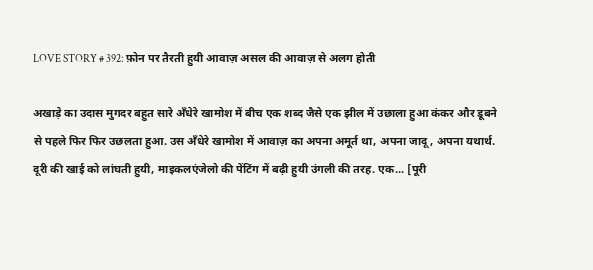LOVE STORY # 392: फ़ोन पर तैरती हुयी आवाज़ असल की आवाज़ से अलग होती

अखाड़े का उदास मुगदर बहुत सारे अँधेरे खामोश में बीच एक शब्द जैसे एक झील में उछाला हुआ कंकर और डूबने से पहले फिर फिर उछलता हुआ. उस अँधेरे खामोश में आवाज़ का अपना अमूर्त था, अपना जादू, अपना यथार्थ. दूरी की खाई को लांघती हुयी, माइकलएंजेलो की पेंटिंग में बढ़ी हुयी उंगली की तरह. एक... [पूरी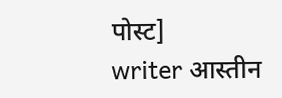पोस्ट]
writer आस्तीन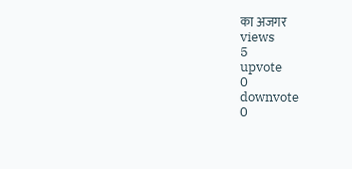का अजगर
views
5
upvote
0
downvote
0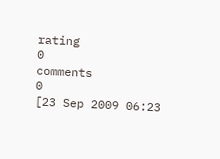rating
0
comments
0
[23 Sep 2009 06:23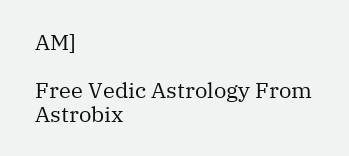AM]

Free Vedic Astrology From Astrobix